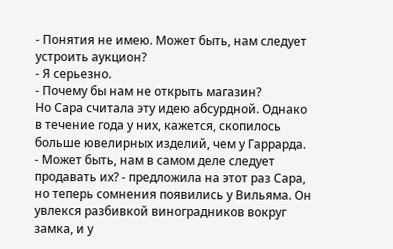- Понятия не имею. Может быть, нам следует устроить аукцион?
- Я серьезно.
- Почему бы нам не открыть магазин?
Но Сара считала эту идею абсурдной. Однако в течение года у них, кажется, скопилось больше ювелирных изделий, чем у Гаррарда.
- Может быть, нам в самом деле следует продавать их? - предложила на этот раз Сара, но теперь сомнения появились у Вильяма. Он увлекся разбивкой виноградников вокруг замка, и у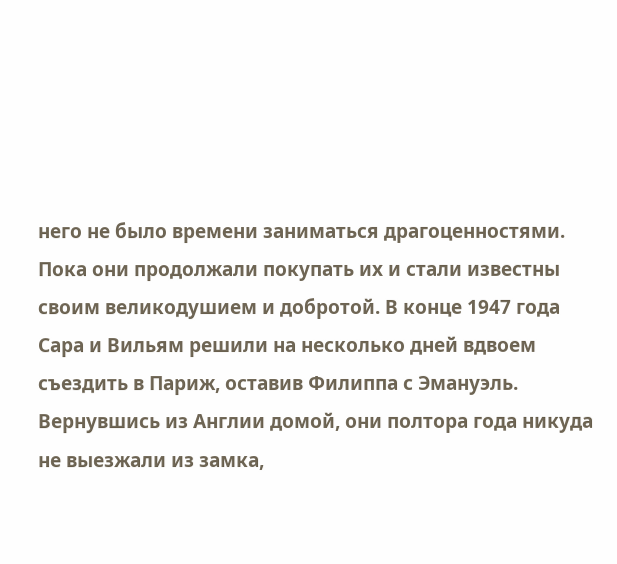него не было времени заниматься драгоценностями. Пока они продолжали покупать их и стали известны своим великодушием и добротой. В конце 1947 года Сара и Вильям решили на несколько дней вдвоем съездить в Париж, оставив Филиппа с Эмануэль. Вернувшись из Англии домой, они полтора года никуда не выезжали из замка,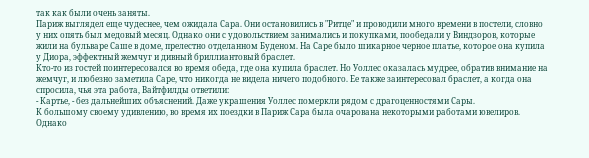так как были очень заняты.
Париж выглядел еще чудеснее, чем ожидала Сара. Они остановились в "Ритце" и проводили много времени в постели, словно у них опять был медовый месяц. Однако они с удовольствием занимались и покупками, пообедали у Виндзоров, которые жили на бульваре Саше в доме, прелестно отделанном Буденом. На Саре было шикарное черное платье, которое она купила у Диора, эффектный жемчуг и дивный бриллиантовый браслет.
Кто-то из гостей поинтересовался во время обеда, где она купила браслет. Но Уоллес оказалась мудрее, обратив внимание на жемчуг, и любезно заметила Саре, что никогда не видела ничего подобного. Ее также заинтересовал браслет, а когда она спросила, чья эта работа, Вайтфилды ответили:
- Картье, - без дальнейших объяснений. Даже украшения Уоллес померкли рядом с драгоценностями Сары.
К большому своему удивлению, во время их поездки в Париж Сара была очарована некоторыми работами ювелиров. Однако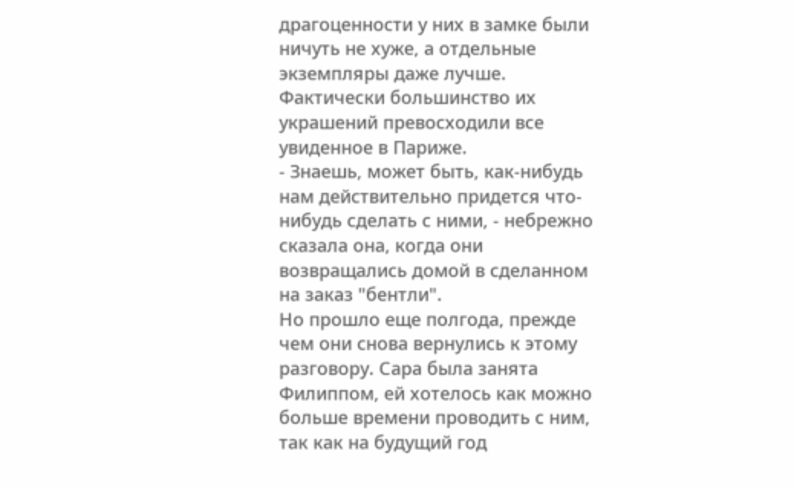драгоценности у них в замке были ничуть не хуже, а отдельные экземпляры даже лучше. Фактически большинство их украшений превосходили все увиденное в Париже.
- Знаешь, может быть, как-нибудь нам действительно придется что-нибудь сделать с ними, - небрежно сказала она, когда они возвращались домой в сделанном на заказ "бентли".
Но прошло еще полгода, прежде чем они снова вернулись к этому разговору. Сара была занята Филиппом, ей хотелось как можно больше времени проводить с ним, так как на будущий год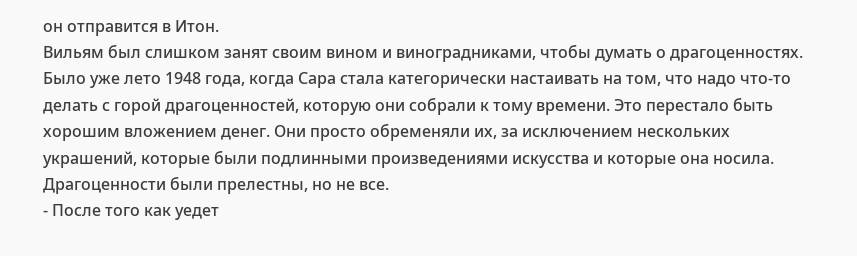он отправится в Итон.
Вильям был слишком занят своим вином и виноградниками, чтобы думать о драгоценностях. Было уже лето 1948 года, когда Сара стала категорически настаивать на том, что надо что-то делать с горой драгоценностей, которую они собрали к тому времени. Это перестало быть хорошим вложением денег. Они просто обременяли их, за исключением нескольких украшений, которые были подлинными произведениями искусства и которые она носила. Драгоценности были прелестны, но не все.
- После того как уедет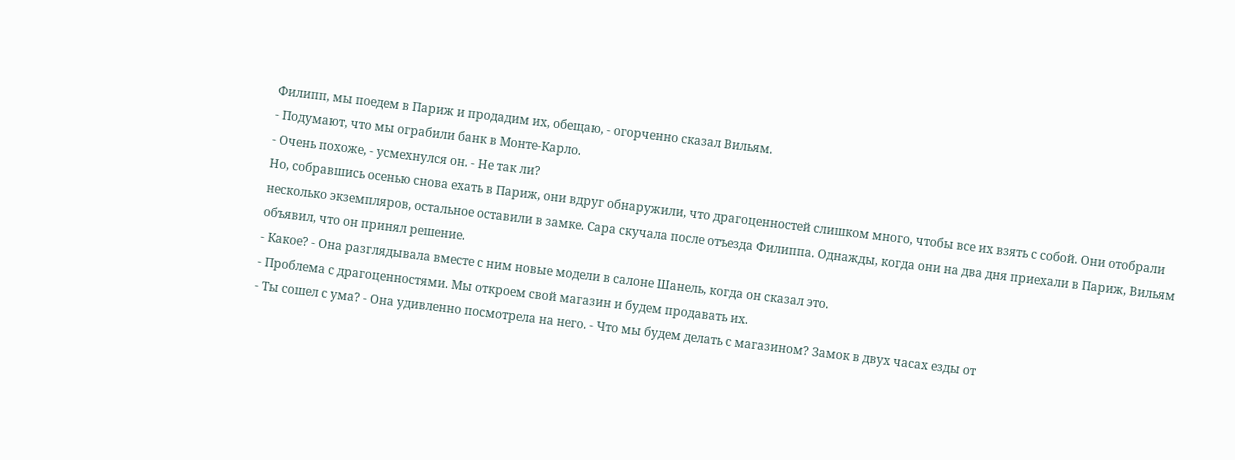Филипп, мы поедем в Париж и продадим их, обещаю, - огорченно сказал Вильям.
- Подумают, что мы ограбили банк в Монте-Карло.
- Очень похоже, - усмехнулся он. - Не так ли?
Но, собравшись осенью снова ехать в Париж, они вдруг обнаружили, что драгоценностей слишком много, чтобы все их взять с собой. Они отобрали несколько экземпляров, остальное оставили в замке. Сара скучала после отъезда Филиппа. Однажды, когда они на два дня приехали в Париж, Вильям объявил, что он принял решение.
- Какое? - Она разглядывала вместе с ним новые модели в салоне Шанель, когда он сказал это.
- Проблема с драгоценностями. Мы откроем свой магазин и будем продавать их.
- Ты сошел с ума? - Она удивленно посмотрела на него. - Что мы будем делать с магазином? Замок в двух часах езды от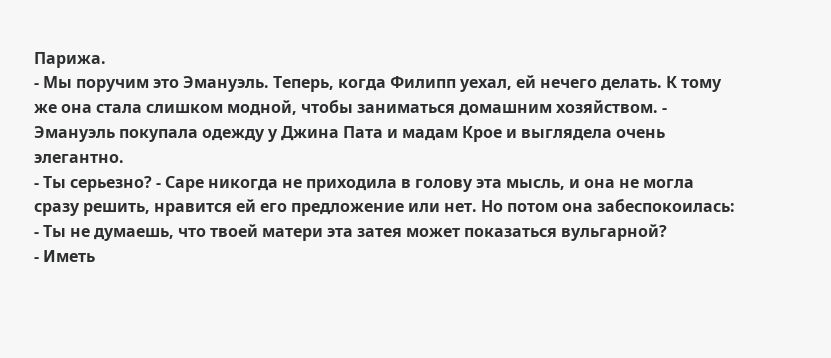Парижа.
- Мы поручим это Эмануэль. Теперь, когда Филипп уехал, ей нечего делать. К тому же она стала слишком модной, чтобы заниматься домашним хозяйством. - Эмануэль покупала одежду у Джина Пата и мадам Крое и выглядела очень элегантно.
- Ты серьезно? - Саре никогда не приходила в голову эта мысль, и она не могла сразу решить, нравится ей его предложение или нет. Но потом она забеспокоилась: - Ты не думаешь, что твоей матери эта затея может показаться вульгарной?
- Иметь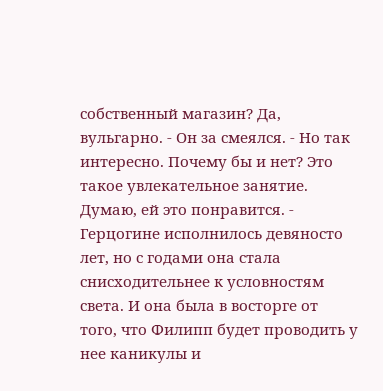собственный магазин? Да, вульгарно. - Он за смеялся. - Но так интересно. Почему бы и нет? Это такое увлекательное занятие. Думаю, ей это понравится. - Герцогине исполнилось девяносто лет, но с годами она стала снисходительнее к условностям света. И она была в восторге от того, что Филипп будет проводить у нее каникулы и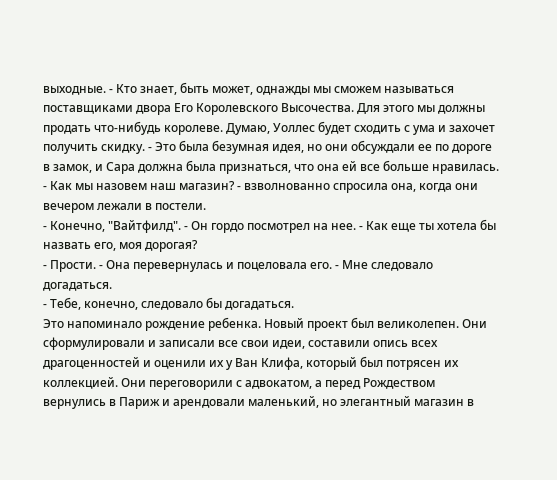выходные. - Кто знает, быть может, однажды мы сможем называться поставщиками двора Его Королевского Высочества. Для этого мы должны продать что-нибудь королеве. Думаю, Уоллес будет сходить с ума и захочет получить скидку. - Это была безумная идея, но они обсуждали ее по дороге в замок, и Сара должна была признаться, что она ей все больше нравилась.
- Как мы назовем наш магазин? - взволнованно спросила она, когда они вечером лежали в постели.
- Конечно, "Вайтфилд". - Он гордо посмотрел на нее. - Как еще ты хотела бы назвать его, моя дорогая?
- Прости. - Она перевернулась и поцеловала его. - Мне следовало догадаться.
- Тебе, конечно, следовало бы догадаться.
Это напоминало рождение ребенка. Новый проект был великолепен. Они сформулировали и записали все свои идеи, составили опись всех драгоценностей и оценили их у Ван Клифа, который был потрясен их коллекцией. Они переговорили с адвокатом, а перед Рождеством вернулись в Париж и арендовали маленький, но элегантный магазин в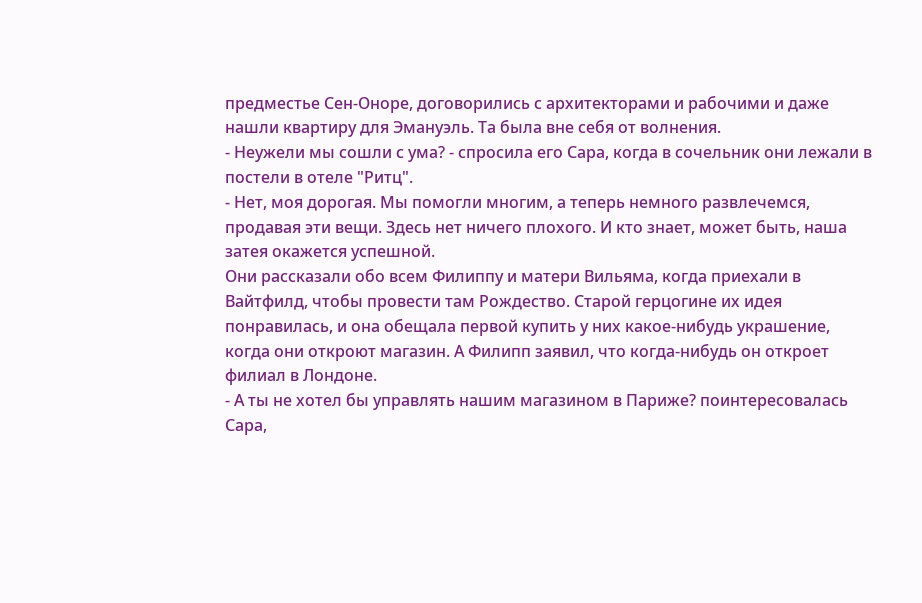предместье Сен-Оноре, договорились с архитекторами и рабочими и даже нашли квартиру для Эмануэль. Та была вне себя от волнения.
- Неужели мы сошли с ума? - спросила его Сара, когда в сочельник они лежали в постели в отеле "Ритц".
- Нет, моя дорогая. Мы помогли многим, а теперь немного развлечемся, продавая эти вещи. Здесь нет ничего плохого. И кто знает, может быть, наша затея окажется успешной.
Они рассказали обо всем Филиппу и матери Вильяма, когда приехали в Вайтфилд, чтобы провести там Рождество. Старой герцогине их идея понравилась, и она обещала первой купить у них какое-нибудь украшение, когда они откроют магазин. А Филипп заявил, что когда-нибудь он откроет филиал в Лондоне.
- А ты не хотел бы управлять нашим магазином в Париже? поинтересовалась Сара,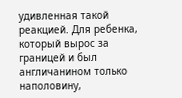удивленная такой реакцией. Для ребенка, который вырос за границей и был англичанином только наполовину,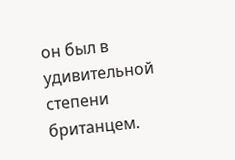он был в удивительной степени британцем.